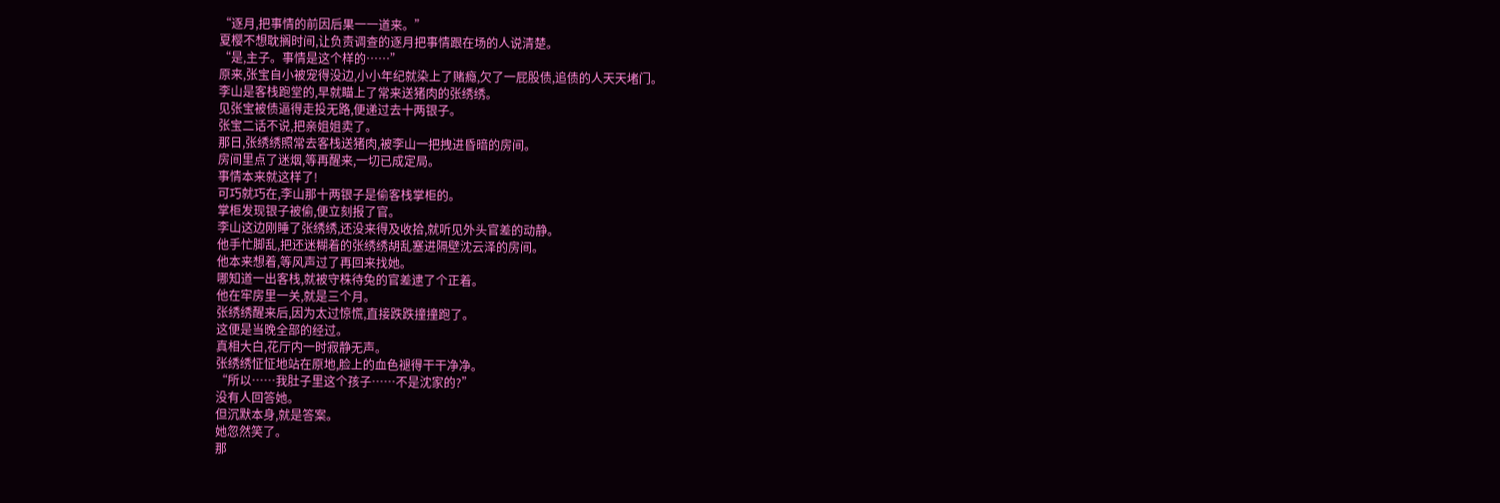“逐月,把事情的前因后果一一道来。”
夏樱不想耽搁时间,让负责调查的逐月把事情跟在场的人说清楚。
“是,主子。事情是这个样的……”
原来,张宝自小被宠得没边,小小年纪就染上了赌瘾,欠了一屁股债,追债的人天天堵门。
李山是客栈跑堂的,早就瞄上了常来送猪肉的张绣绣。
见张宝被债逼得走投无路,便递过去十两银子。
张宝二话不说,把亲姐姐卖了。
那日,张绣绣照常去客栈送猪肉,被李山一把拽进昏暗的房间。
房间里点了迷烟,等再醒来,一切已成定局。
事情本来就这样了!
可巧就巧在,李山那十两银子是偷客栈掌柜的。
掌柜发现银子被偷,便立刻报了官。
李山这边刚睡了张绣绣,还没来得及收拾,就听见外头官差的动静。
他手忙脚乱,把还迷糊着的张绣绣胡乱塞进隔壁沈云泽的房间。
他本来想着,等风声过了再回来找她。
哪知道一出客栈,就被守株待兔的官差逮了个正着。
他在牢房里一关,就是三个月。
张绣绣醒来后,因为太过惊慌,直接跌跌撞撞跑了。
这便是当晚全部的经过。
真相大白,花厅内一时寂静无声。
张绣绣怔怔地站在原地,脸上的血色褪得干干净净。
“所以……我肚子里这个孩子……不是沈家的?”
没有人回答她。
但沉默本身,就是答案。
她忽然笑了。
那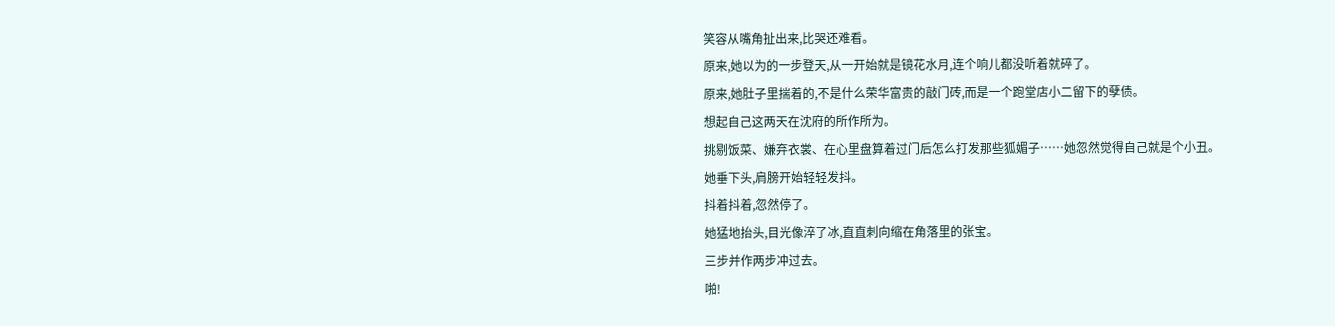笑容从嘴角扯出来,比哭还难看。
原来,她以为的一步登天,从一开始就是镜花水月,连个响儿都没听着就碎了。
原来,她肚子里揣着的,不是什么荣华富贵的敲门砖,而是一个跑堂店小二留下的孽债。
想起自己这两天在沈府的所作所为。
挑剔饭菜、嫌弃衣裳、在心里盘算着过门后怎么打发那些狐媚子……她忽然觉得自己就是个小丑。
她垂下头,肩膀开始轻轻发抖。
抖着抖着,忽然停了。
她猛地抬头,目光像淬了冰,直直刺向缩在角落里的张宝。
三步并作两步冲过去。
啪!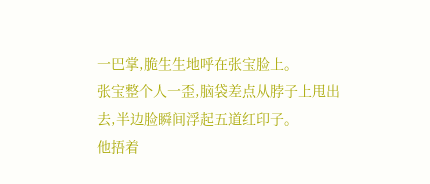一巴掌,脆生生地呼在张宝脸上。
张宝整个人一歪,脑袋差点从脖子上甩出去,半边脸瞬间浮起五道红印子。
他捂着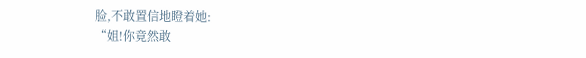脸,不敢置信地瞪着她:
“姐!你竟然敢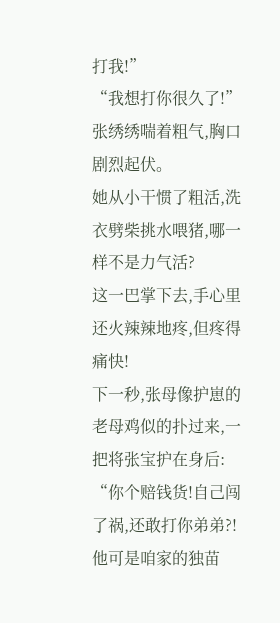打我!”
“我想打你很久了!”
张绣绣喘着粗气,胸口剧烈起伏。
她从小干惯了粗活,洗衣劈柴挑水喂猪,哪一样不是力气活?
这一巴掌下去,手心里还火辣辣地疼,但疼得痛快!
下一秒,张母像护崽的老母鸡似的扑过来,一把将张宝护在身后:
“你个赔钱货!自己闯了祸,还敢打你弟弟?!他可是咱家的独苗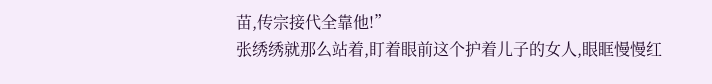苗,传宗接代全靠他!”
张绣绣就那么站着,盯着眼前这个护着儿子的女人,眼眶慢慢红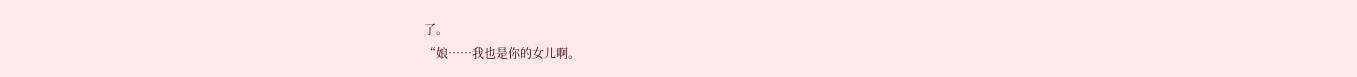了。
“娘……我也是你的女儿啊。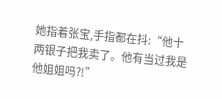她指着张宝,手指都在抖:“他十两银子把我卖了。他有当过我是他姐姐吗?!”